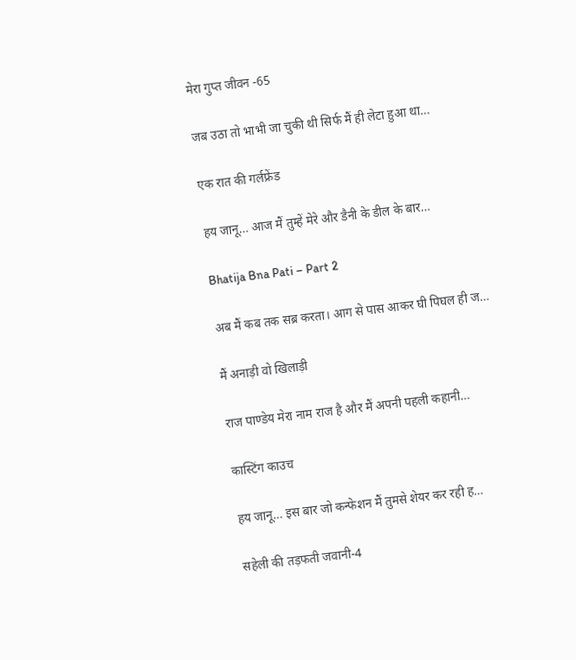मेरा गुप्त जीवन -65

जब उठा तो भाभी जा चुकी थी सिर्फ मैं ही लेटा हुआ था…

एक रात की गर्लफ्रेंड

हय जानू… आज मैं तुम्हें मेरे और डैनी के डील के बार…

Bhatija Bna Pati – Part 2

अब मैं कब तक सब्र करता। आग से पास आकर घी पिघल ही ज…

मैं अनाड़ी वो खिलाड़ी

राज पाण्डेय मेरा नाम राज है और मैं अपनी पहली कहानी…

कास्टिंग काउच

हय जानू… इस बार जो कन्फेशन मैं तुमसे शेयर कर रही ह…

सहेली की तड़फती जवानी-4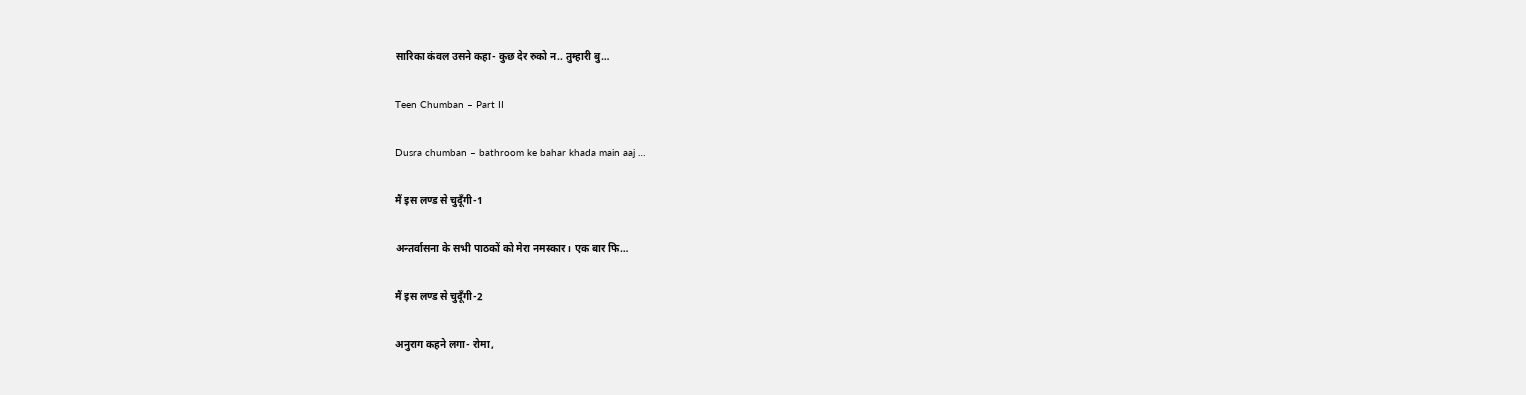सारिका कंवल उसने कहा- कुछ देर रुको न.. तुम्हारी बु…

Teen Chumban – Part II

Dusra chumban – bathroom ke bahar khada main aaj …

मैं इस लण्ड से चुदूँगी-1

अन्तर्वासना के सभी पाठकों को मेरा नमस्कार। एक बार फि…

मैं इस लण्ड से चुदूँगी-2

अनुराग कहने लगा- रोमा,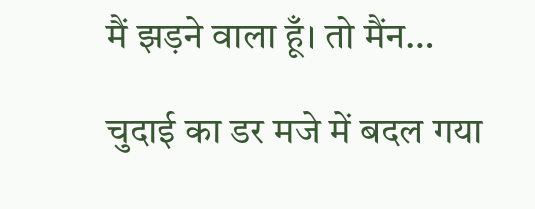मैं झड़ने वाला हूँ। तो मैंन…

चुदाई का डर मजे में बदल गया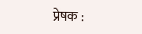प्रेषक :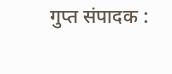गुप्त संपादक :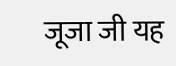जूजा जी यह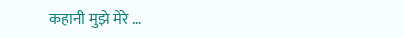कहानी मुझे मेरे …